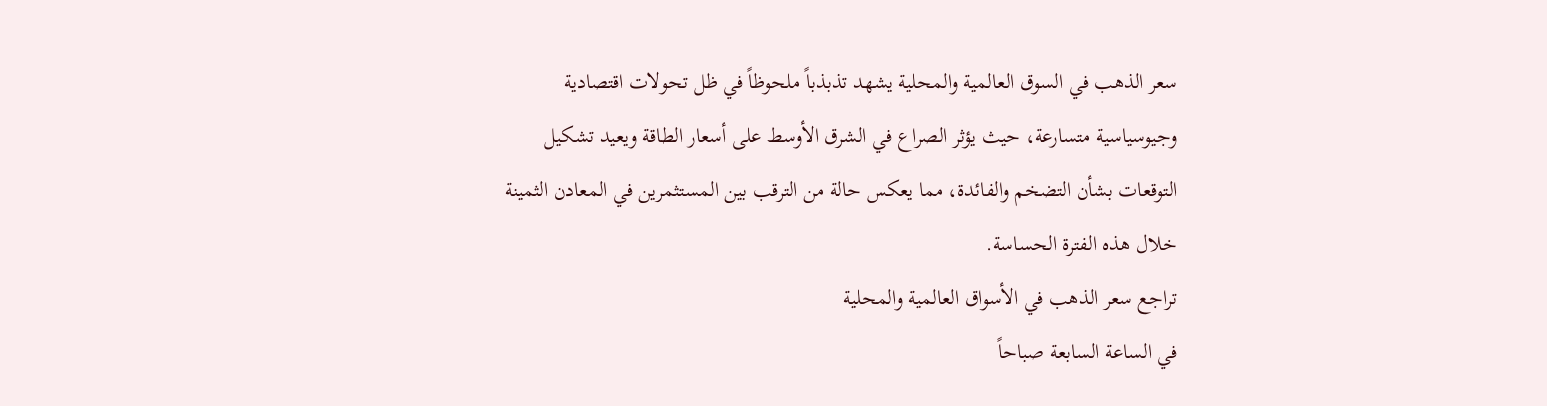سعر الذهب في السوق العالمية والمحلية يشهد تذبذباً ملحوظاً في ظل تحولات اقتصادية وجيوسياسية متسارعة، حيث يؤثر الصراع في الشرق الأوسط على أسعار الطاقة ويعيد تشكيل التوقعات بشأن التضخم والفائدة، مما يعكس حالة من الترقب بين المستثمرين في المعادن الثمينة خلال هذه الفترة الحساسة.
تراجع سعر الذهب في الأسواق العالمية والمحلية
في الساعة السابعة صباحاً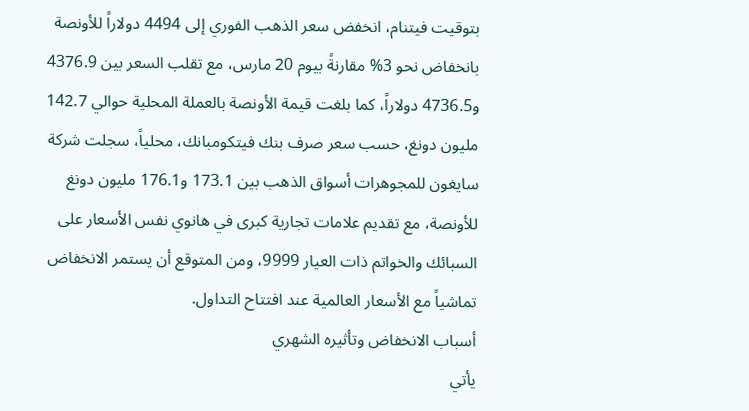بتوقيت فيتنام، انخفض سعر الذهب الفوري إلى 4494 دولاراً للأونصة بانخفاض نحو 3% مقارنةً بيوم 20 مارس، مع تقلب السعر بين 4376.9 و4736.5 دولاراً، كما بلغت قيمة الأونصة بالعملة المحلية حوالي 142.7 مليون دونغ، حسب سعر صرف بنك فيتكومبانك، محلياً، سجلت شركة سايغون للمجوهرات أسواق الذهب بين 173.1 و176.1 مليون دونغ للأونصة، مع تقديم علامات تجارية كبرى في هانوي نفس الأسعار على السبائك والخواتم ذات العيار 9999، ومن المتوقع أن يستمر الانخفاض تماشياً مع الأسعار العالمية عند افتتاح التداول.
أسباب الانخفاض وتأثيره الشهري
يأتي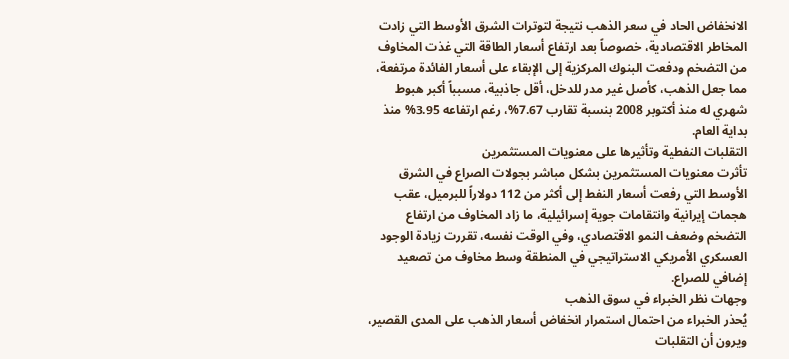الانخفاض الحاد في سعر الذهب نتيجة لتوترات الشرق الأوسط التي زادت المخاطر الاقتصادية، خصوصاً بعد ارتفاع أسعار الطاقة التي غذت المخاوف من التضخم ودفعت البنوك المركزية إلى الإبقاء على أسعار الفائدة مرتفعة، مما جعل الذهب، كأصل غير مدر للدخل، أقل جاذبية، مسبباً أكبر هبوط شهري له منذ أكتوبر 2008 بنسبة تقارب 7.67%، رغم ارتفاعه 3.95% منذ بداية العام.
التقلبات النفطية وتأثيرها على معنويات المستثمرين
تأثرت معنويات المستثمرين بشكل مباشر بجولات الصراع في الشرق الأوسط التي رفعت أسعار النفط إلى أكثر من 112 دولاراً للبرميل، عقب هجمات إيرانية وانتقامات جوية إسرائيلية، ما زاد المخاوف من ارتفاع التضخم وضعف النمو الاقتصادي، وفي الوقت نفسه، تقررت زيادة الوجود العسكري الأمريكي الاستراتيجي في المنطقة وسط مخاوف من تصعيد إضافي للصراع.
وجهات نظر الخبراء في سوق الذهب
يُحذر الخبراء من احتمال استمرار انخفاض أسعار الذهب على المدى القصير، ويرون أن التقلبات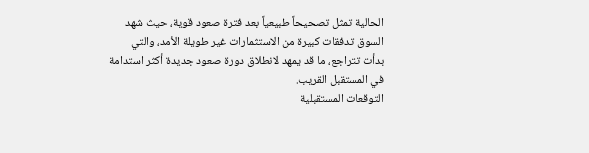الحالية تمثل تصحيحاً طبيعياً بعد فترة صعود قوية، حيث شهد السوق تدفقات كبيرة من الاستثمارات غير طويلة الأمد، والتي بدأت تتراجع، ما قد يمهد لانطلاق دورة صعود جديدة أكثر استدامة في المستقبل القريب.
التوقعات المستقبلية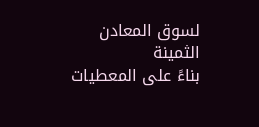لسوق المعادن الثمينة
بناءً على المعطيات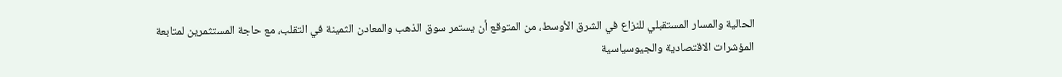الحالية والمسار المستقبلي للنزاع في الشرق الأوسط، من المتوقع أن يستمر سوق الذهب والمعادن الثمينة في التقلب، مع حاجة المستثمرين لمتابعة المؤشرات الاقتصادية والجيوسياسية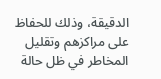الدقيقة، وذلك للحفاظ على مراكزهم وتقليل المخاطر في ظل حالة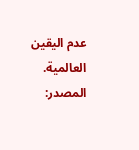عدم اليقين العالمية.
المصدر: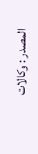المصدر : وكالات